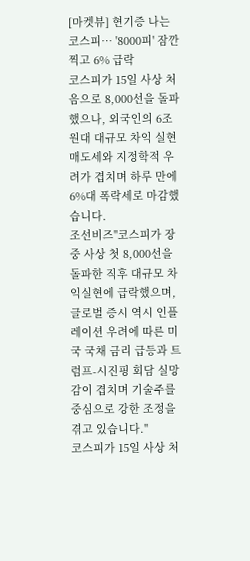[마켓뷰] 현기증 나는 코스피… '8000피' 잠깐 찍고 6% 급락
코스피가 15일 사상 처음으로 8,000선을 돌파했으나, 외국인의 6조 원대 대규모 차익 실현 매도세와 지정학적 우려가 겹치며 하루 만에 6%대 폭락세로 마감했습니다.
조선비즈"코스피가 장중 사상 첫 8,000선을 돌파한 직후 대규모 차익실현에 급락했으며, 글로벌 증시 역시 인플레이션 우려에 따른 미국 국채 금리 급등과 트럼프-시진핑 회담 실망감이 겹치며 기술주를 중심으로 강한 조정을 겪고 있습니다."
코스피가 15일 사상 처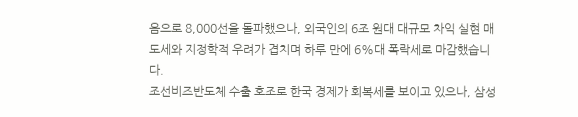음으로 8,000선을 돌파했으나, 외국인의 6조 원대 대규모 차익 실현 매도세와 지정학적 우려가 겹치며 하루 만에 6%대 폭락세로 마감했습니다.
조선비즈반도체 수출 호조로 한국 경제가 회복세를 보이고 있으나, 삼성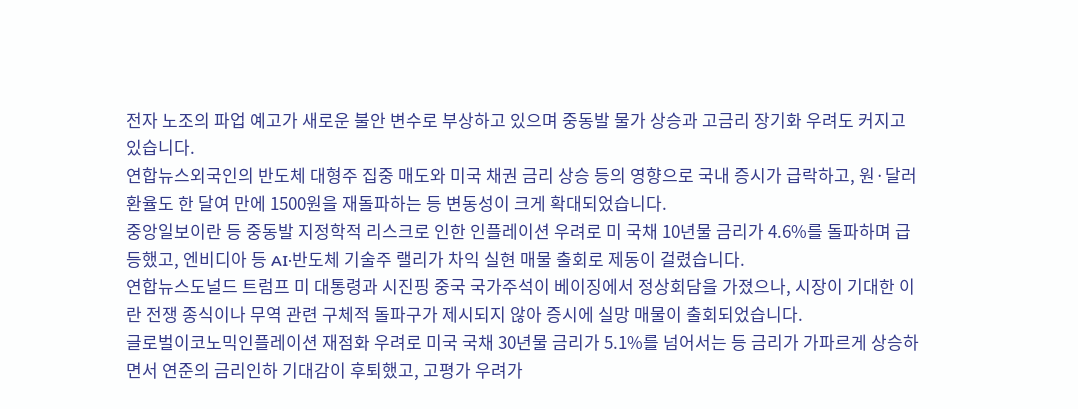전자 노조의 파업 예고가 새로운 불안 변수로 부상하고 있으며 중동발 물가 상승과 고금리 장기화 우려도 커지고 있습니다.
연합뉴스외국인의 반도체 대형주 집중 매도와 미국 채권 금리 상승 등의 영향으로 국내 증시가 급락하고, 원·달러 환율도 한 달여 만에 1500원을 재돌파하는 등 변동성이 크게 확대되었습니다.
중앙일보이란 등 중동발 지정학적 리스크로 인한 인플레이션 우려로 미 국채 10년물 금리가 4.6%를 돌파하며 급등했고, 엔비디아 등 AI·반도체 기술주 랠리가 차익 실현 매물 출회로 제동이 걸렸습니다.
연합뉴스도널드 트럼프 미 대통령과 시진핑 중국 국가주석이 베이징에서 정상회담을 가졌으나, 시장이 기대한 이란 전쟁 종식이나 무역 관련 구체적 돌파구가 제시되지 않아 증시에 실망 매물이 출회되었습니다.
글로벌이코노믹인플레이션 재점화 우려로 미국 국채 30년물 금리가 5.1%를 넘어서는 등 금리가 가파르게 상승하면서 연준의 금리인하 기대감이 후퇴했고, 고평가 우려가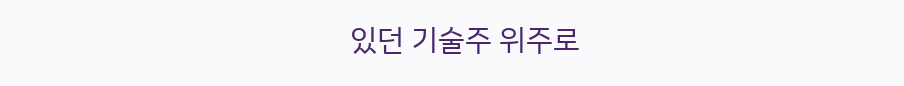있던 기술주 위주로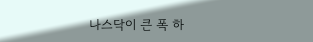나스닥이 큰 폭 하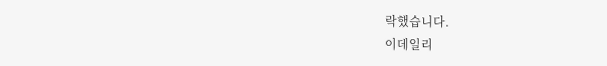락했습니다.
이데일리